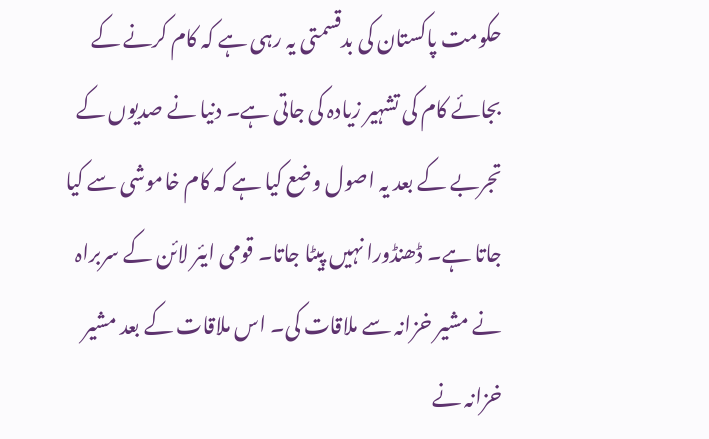حکومت پاکستان کی بدقسمتی یہ رہی ہے کہ کام کرنے کے بجائے کام کی تشہیر زیادہ کی جاتی ہے۔ دنیا نے صدیوں کے تجربے کے بعد یہ اصول وضع کیا ہے کہ کام خاموشی سے کیا جاتا ہے۔ ڈھنڈورا نہیں پیٹا جاتا۔ قومی ایئر لائن کے سربراہ نے مشیر خزانہ سے ملاقات کی۔ اس ملاقات کے بعد مشیر خزانہ نے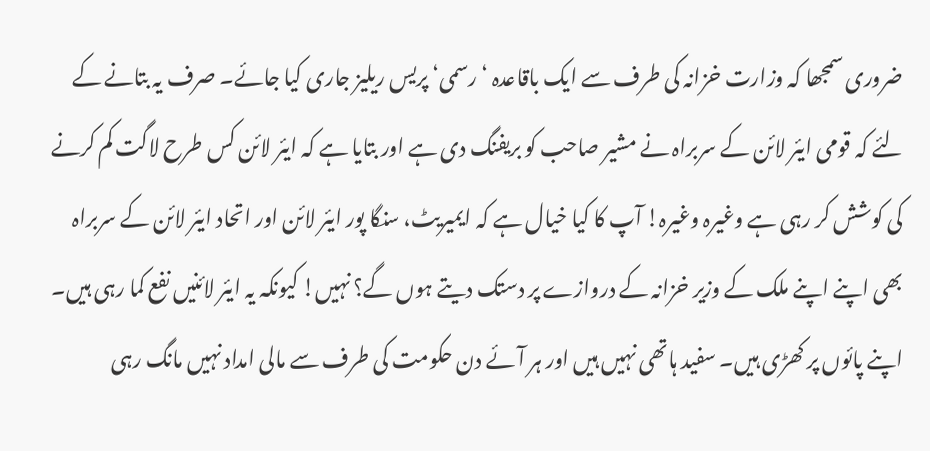ضروری سمجھا کہ وزارت خزانہ کی طرف سے ایک باقاعدہ ‘ رسمی‘ پریس ریلیز جاری کیا جائے۔ صرف یہ بتانے کے لئے کہ قومی ایئر لائن کے سربراہ نے مشیر صاحب کو بریفنگ دی ہے اور بتایا ہے کہ ایئر لائن کس طرح لاگت کم کرنے کی کوشش کر رہی ہے وغیرہ وغیرہ! آپ کا کیا خیال ہے کہ ایمیریٹ، سنگا پور ایئر لائن اور اتحاد ایئر لائن کے سربراہ بھی اپنے اپنے ملک کے وزیر خزانہ کے دروازے پر دستک دیتے ہوں گے؟ نہیں! کیونکہ یہ ایئر لائنیں نفع کما رہی ہیں۔ اپنے پائوں پر کھڑی ہیں۔ سفید ہاتھی نہیں ہیں اور ہر آئے دن حکومت کی طرف سے مالی امداد نہیں مانگ رہی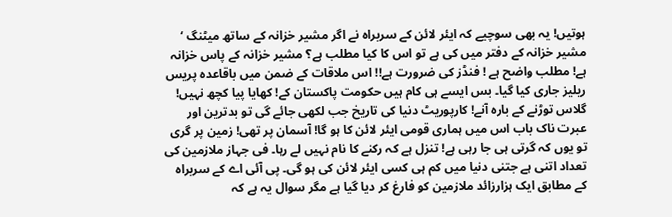ہوتیں! یہ بھی سوچیے کہ ایئر لائن کے سربراہ نے اگر مشیر خزانہ کے ساتھ میٹنگ ‘ مشیر خزانہ کے دفتر میں کی ہے تو اس کا کیا مطلب ہے؟ مشیر خزانہ کے پاس خزانہ ہے! مطلب واضح ہے ! فنڈز کی ضرورت ہے!! اس ملاقات کے ضمن میں باقاعدہ پریس ریلیز جاری کیا گیا۔ بس ایسے ہی کام ہیں حکومت پاکستان کے! کھایا پیا کچھ نہیں! گلاس توڑنے کے بارہ آنے! کارپوریٹ دنیا کی تاریخ جب لکھی جائے گی تو بدترین اور عبرت ناک باب اس میں ہماری قومی ایئر لائن کا ہو گا! آسمان پر تھی! زمین پر گری تو یوں کہ گرتی ہی جا رہی ہے! تنزل ہے کہ رکنے کا نام نہیں لے رہا۔ فی جہاز ملازمین کی تعداد اتنی ہے جتنی دنیا میں کم ہی کسی ایئر لائن کی ہو گی۔ پی آئی اے کے سربراہ کے مطابق ایک ہزارزائد ملازمین کو فارغ کر دیا گیا ہے مگر سوال یہ ہے کہ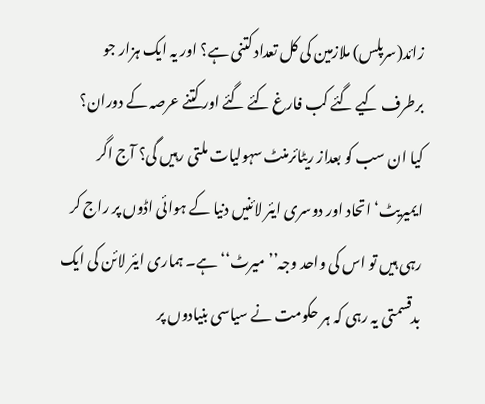زائد(سرپلس) ملازمین کی کل تعداد کتنی ہے؟ اور یہ ایک ہزار جو برطرف کیے گئے کب فارغ کئے گئے اور کتنے عرصہ کے دوران؟ کیا ان سب کو بعداز ریٹائرمنٹ سہولیات ملتی رہیں گی؟ آج اگر ایمیریٹ‘ اتحاد اور دوسری ایئر لائنیں دنیا کے ہوائی اڈوں پر راج کر رہی ہیں تو اس کی واحد وجہ’’میرٹ‘‘ ہے۔ ہماری ایئر لائن کی ایک بدقسمتی یہ رہی کہ ہر حکومت نے سیاسی بنیادوں پر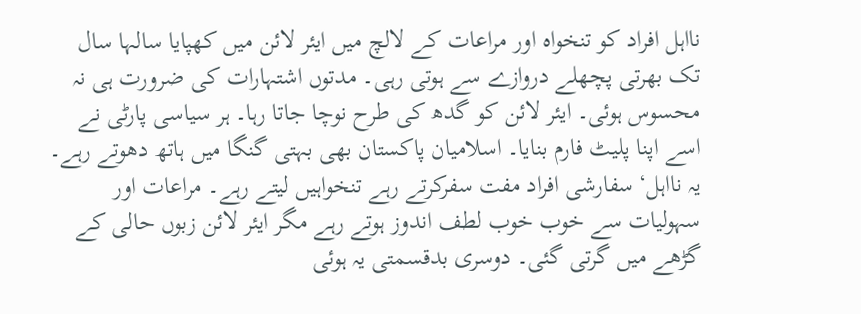نااہل افراد کو تنخواہ اور مراعات کے لالچ میں ایئر لائن میں کھپایا سالہا سال تک بھرتی پچھلے دروازے سے ہوتی رہی۔ مدتوں اشتہارات کی ضرورت ہی نہ محسوس ہوئی۔ ایئر لائن کو گدھ کی طرح نوچا جاتا رہا۔ ہر سیاسی پارٹی نے اسے اپنا پلیٹ فارم بنایا۔ اسلامیان پاکستان بھی بہتی گنگا میں ہاتھ دھوتے رہے۔ یہ نااہل‘ سفارشی افراد مفت سفرکرتے رہے تنخواہیں لیتے رہے۔ مراعات اور سہولیات سے خوب خوب لطف اندوز ہوتے رہے مگر ایئر لائن زبوں حالی کے گڑھے میں گرتی گئی۔ دوسری بدقسمتی یہ ہوئی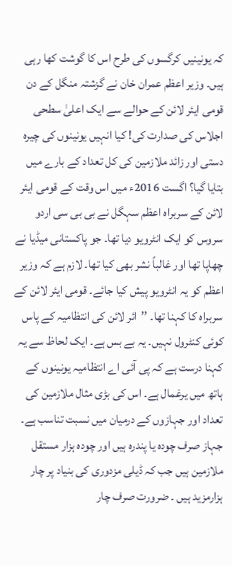کہ یونینیں کرگسوں کی طرح اس کا گوشت کھا رہی ہیں۔ وزیر اعظم عمران خان نے گزشتہ منگل کے دن قومی ایئر لائن کے حوالے سے ایک اعلیٰ سطحی اجلاس کی صدارت کی! کیا انہیں یونینوں کی چیرہ دستی اور زائد ملازمین کی کل تعداد کے بارے میں بتایا گیا؟ اگست 2016ء میں اس وقت کے قومی ایئر لائن کے سربراہ اعظم سہگل نے بی بی سی اردو سروس کو ایک انٹرویو دیا تھا۔ جو پاکستانی میڈیا نے چھاپا تھا اور غالباً نشر بھی کیا تھا۔ لازم ہے کہ وزیر اعظم کو یہ انٹرویو پیش کیا جائے۔ قومی ایئر لائن کے سربراہ کا کہنا تھا۔ ’’ائر لائن کی انتظامیہ کے پاس کوئی کنٹرول نہیں۔ یہ بے بس ہے۔ ایک لحاظ سے یہ کہنا درست ہے کہ پی آئی اے انتظامیہ یونینوں کے ہاتھ میں یرغمال ہے۔ اس کی بڑی مثال ملازمین کی تعداد اور جہازوں کے درمیان میں نسبت تناسب ہے۔ جہاز صرف چودہ یا پندرہ ہیں اور چودہ ہزار مستقل ملازمین ہیں جب کہ ڈیلی مزدوری کی بنیاد پر چار ہزارمزید ہیں ۔ ضرورت صرف چار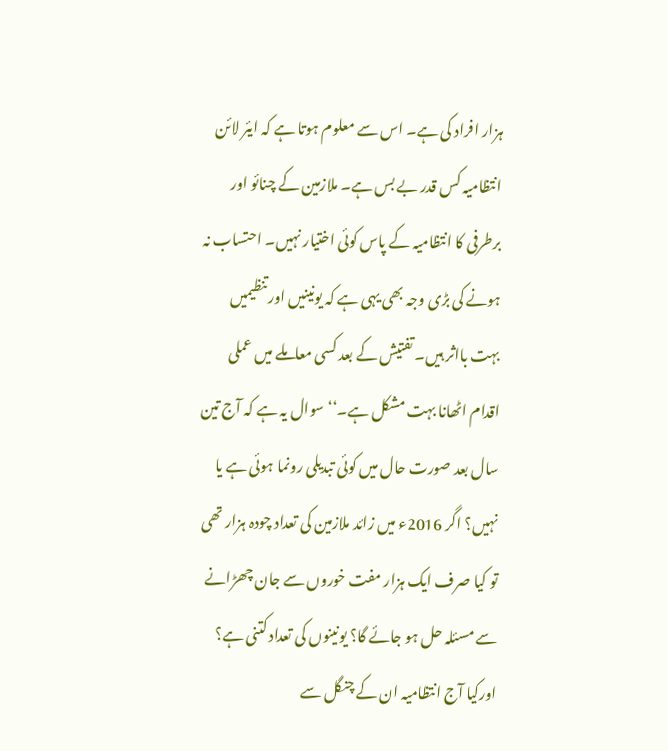ہزار افراد کی ہے۔ اس سے معلوم ہوتا ہے کہ ایئر لائن انتظامیہ کس قدر بے بس ہے۔ ملازمین کے چنائو اور برطرفی کا انتظامیہ کے پاس کوئی اختیار نہیں۔ احتساب نہ ہونے کی بڑی وجہ بھی یہی ہے کہ یونینیں اور تنظیمیں بہت بااثر ہیں۔ تفتیش کے بعد کسی معاملے میں عملی اقدام اٹھانا بہت مشکل ہے۔‘‘ سوال یہ ہے کہ آج تین سال بعد صورت حال میں کوئی تبدیلی رونما ہوئی ہے یا نہیں؟ اگر 2016ء میں زائد ملازمین کی تعداد چودہ ہزار تھی تو کیا صرف ایک ہزار مفت خوروں سے جان چھڑانے سے مسئلہ حل ہو جائے گا؟ یونینوں کی تعداد کتنی ہے؟ اورکیا آج انتظامیہ ان کے چنگل سے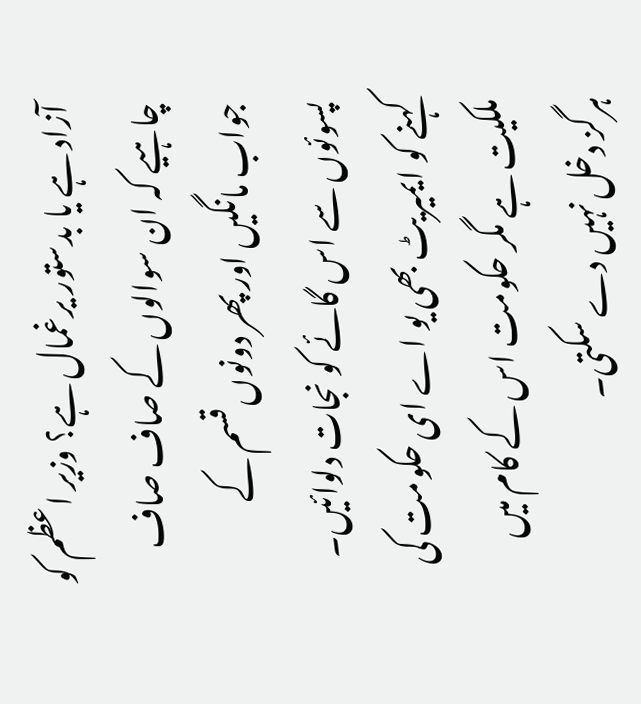آزاد ہے یا بدستور یرغمال ہے؟ وزیر اعظم کو چاہیے کہ ان سوالوں کے صاف صاف جواب مانگیں اور پھر دونوں قسم کے پسوئوں سے اس گائے کو نجات دلوائیں۔ کہنے کو ایمیریٹ بھی یو اے ای حکومت کی ملکیت ہے مگر حکومت اس کے کام میں ہرگز دخل نہیں دے سکتی۔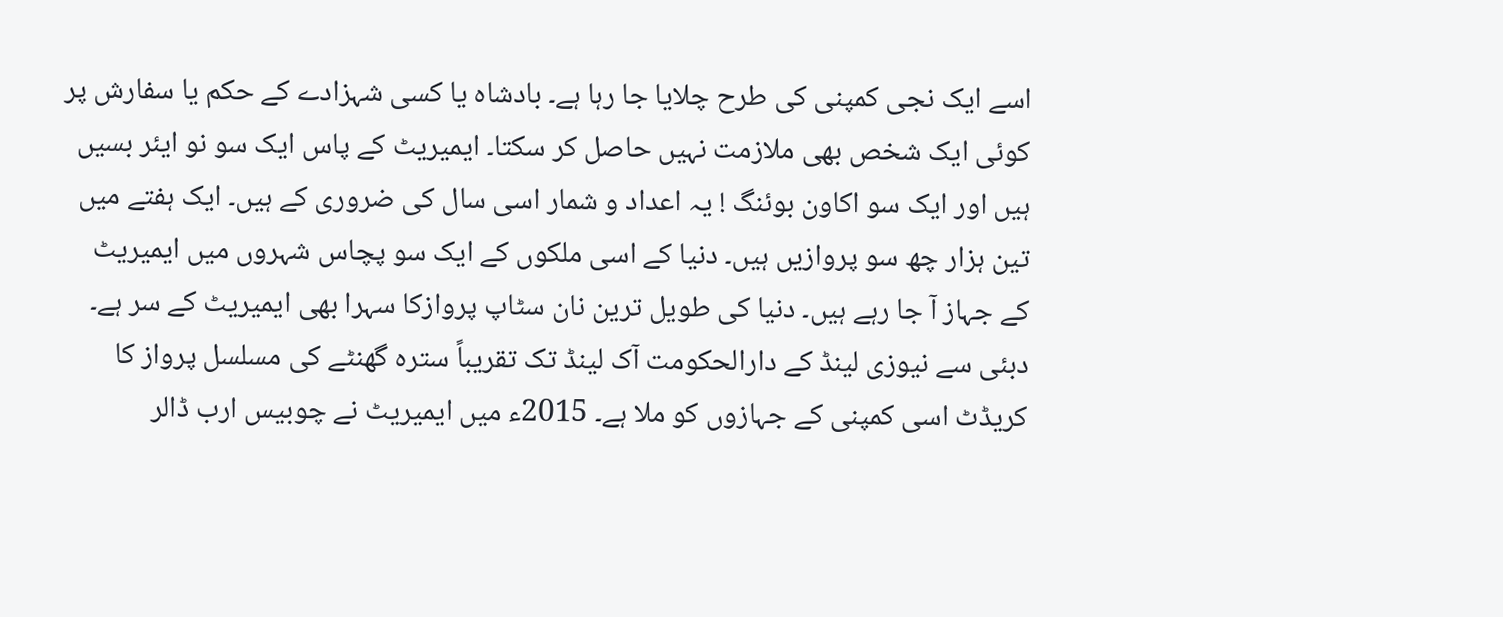اسے ایک نجی کمپنی کی طرح چلایا جا رہا ہے۔ بادشاہ یا کسی شہزادے کے حکم یا سفارش پر کوئی ایک شخص بھی ملازمت نہیں حاصل کر سکتا۔ ایمیریٹ کے پاس ایک سو نو ایئر بسیں ہیں اور ایک سو اکاون بوئنگ ! یہ اعداد و شمار اسی سال کی ضروری کے ہیں۔ ایک ہفتے میں تین ہزار چھ سو پروازیں ہیں۔ دنیا کے اسی ملکوں کے ایک سو پچاس شہروں میں ایمیریٹ کے جہاز آ جا رہے ہیں۔ دنیا کی طویل ترین نان سٹاپ پروازکا سہرا بھی ایمیریٹ کے سر ہے۔ دبئی سے نیوزی لینڈ کے دارالحکومت آک لینڈ تک تقریباً سترہ گھنٹے کی مسلسل پرواز کا کریڈٹ اسی کمپنی کے جہازوں کو ملا ہے۔ 2015ء میں ایمیریٹ نے چوبیس ارب ڈالر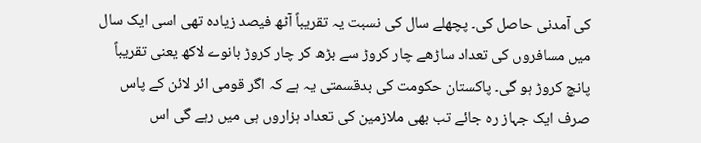کی آمدنی حاصل کی۔ پچھلے سال کی نسبت یہ تقریباً آٹھ فیصد زیادہ تھی اسی ایک سال میں مسافروں کی تعداد ساڑھے چار کروڑ سے بڑھ کر چار کروڑ بانوے لاکھ یعنی تقریباً پانچ کروڑ ہو گی۔ پاکستان حکومت کی بدقسمتی یہ ہے کہ اگر قومی ائر لائن کے پاس صرف ایک جہاز رہ جائے تب بھی ملازمین کی تعداد ہزاروں ہی میں رہے گی اس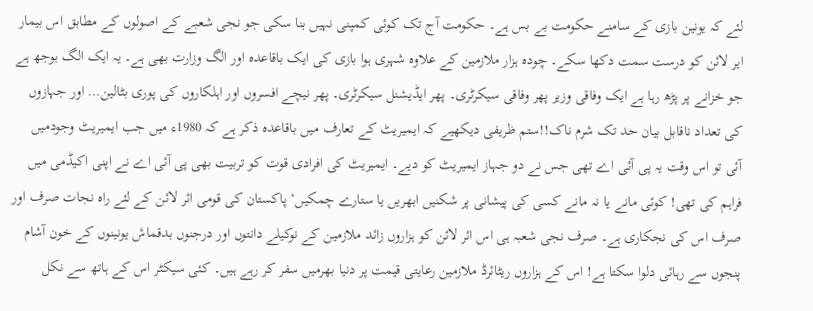لئے کہ یونین بازی کے سامنے حکومت بے بس ہے۔ حکومت آج تک کوئی کمپنی نہیں بنا سکی جو نجی شعبے کے اصولوں کے مطابق اس بیمار ایر لائن کو درست سمت دکھا سکے۔ چودہ ہزار ملازمین کے علاوہ شہری ہوا بازی کی ایک باقاعدہ اور الگ وزارت بھی ہے۔ یہ ایک الگ بوجھ ہے جو خزانے پر پڑھ رہا ہے ایک وفاقی وزیر پھر وفاقی سیکرٹری۔ پھر ایڈیشنل سیکرٹری۔ پھر نیچے افسروں اور اہلکاروں کی پوری بٹالین… اور جہازوں کی تعداد ناقابل بیان حد تک شرم ناک!!ستم ظریفی دیکھیے کہ ایمیریٹ کے تعارف میں باقاعدہ ذکر ہے کہ 1980ء میں جب ایمیریٹ وجودمیں آئی تو اس وقت یہ پی آئی اے تھی جس نے دو جہاز ایمیریٹ کو دیے۔ ایمیریٹ کی افرادی قوت کو تربیت بھی پی آئی اے نے اپنی اکیڈمی میں فراہم کی تھی! کوئی مانے یا نہ مانے کسی کی پیشانی پر شکنیں ابھریں یا ستارے چمکیں‘ پاکستان کی قومی ائر لائن کے لئے راہ نجات صرف اور صرف اس کی نجکاری ہے۔ صرف نجی شعبہ ہی اس ائر لائن کو ہزاروں زائد ملازمین کے نوکیلے دانتوں اور درجنوں بدقماش یونینوں کے خون آشام پنجوں سے رہائی دلوا سکتا ہے! اس کے ہزاروں ریٹائرڈ ملازمین رعایتی قیمت پر دنیا بھرمیں سفر کر رہے ہیں۔ کئی سیکٹر اس کے ہاتھ سے نکل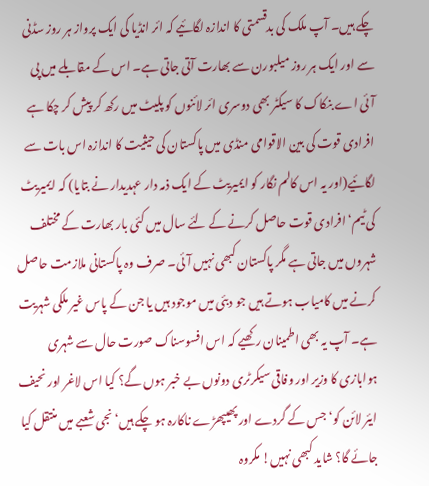چکے ہیں۔ آپ ملک کی بدقسمتی کا اندازہ لگائیے کہ ائر انڈیا کی ایک پرواز ہر روز سڈنی سے اور ایک ہر روز میلبورن سے بھارت آتی جاتی ہے۔ اس کے مقابلے میں پی آئی اے بنکاک کا سیکٹر بھی دوسری ائر لائنوں کو پلیٹ میں رکھ کر پیش کر چکا ہے افرادی قوت کی بین الاقوامی منڈی میں پاکستان کی حیثیت کا اندازہ اس بات سے لگائیے(اور یہ اس کالم نگار کو ایمیریٹ کے ایک ذمہ دار عہدیدار نے بتایا) کہ ایمیریٹ کی ٹیم‘ افرادی قوت حاصل کرنے کے لئے سال میں کئی بار بھارت کے مختلف شہروں میں جاتی ہے مگر پاکستان کبھی نہیں آئی۔ صرف وہ پاکستانی ملازمت حاصل کرنے میں کامیاب ہوتے ہیں جو دبئی میں موجود ہیں یا جن کے پاس غیر ملکی شہریت ہے۔ آپ یہ بھی اطمینان رکھیے کہ اس افسوسناک صورت حال سے شہری ہوابازی کا وزیر اور وفاقی سیکرٹری دونوں بے خبر ہوں گے؟ کیا اس لاغر اور نحیف ایئر لائن کو‘ جس کے گردے اور پھیپھڑے ناکارہ ہو چکے ہیں‘ نجی شعبے میں منتقل کیا جائے گا؟ شاید کبھی نہیں! مکروہ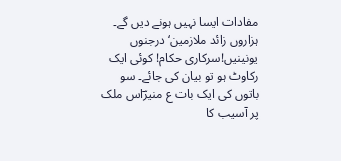مفادات ایسا نہیں ہونے دیں گے۔ ہزاروں زائد ملازمین‘ درجنوں یونینیں!سرکاری حکام! کوئی ایک رکاوٹ ہو تو بیان کی جائے۔ سو باتوں کی ایک بات ع منیرؔاس ملک پر آسیب کا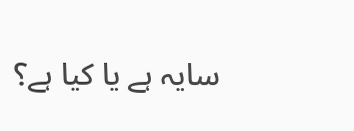سایہ ہے یا کیا ہے؟